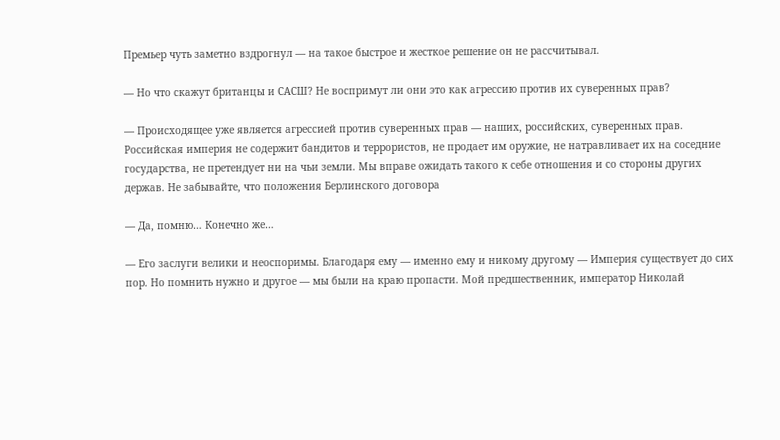Премьер чуть заметно вздрогнул — на такое быстрое и жесткое решение он не рассчитывал.

— Но что скажут британцы и САСШ? Не воспримут ли они это как агрессию против их суверенных прав?

— Происходящее уже является агрессией против суверенных прав — наших, российских, суверенных прав. Российская империя не содержит бандитов и террористов, не продает им оружие, не натравливает их на соседние государства, не претендует ни на чьи земли. Мы вправе ожидать такого к себе отношения и со стороны других держав. Не забывайте, что положения Берлинского договора

— Да, помню… Конечно же…

— Его заслуги велики и неоспоримы. Благодаря ему — именно ему и никому другому — Империя существует до сих пор. Но помнить нужно и другое — мы были на краю пропасти. Мой предшественник, император Николай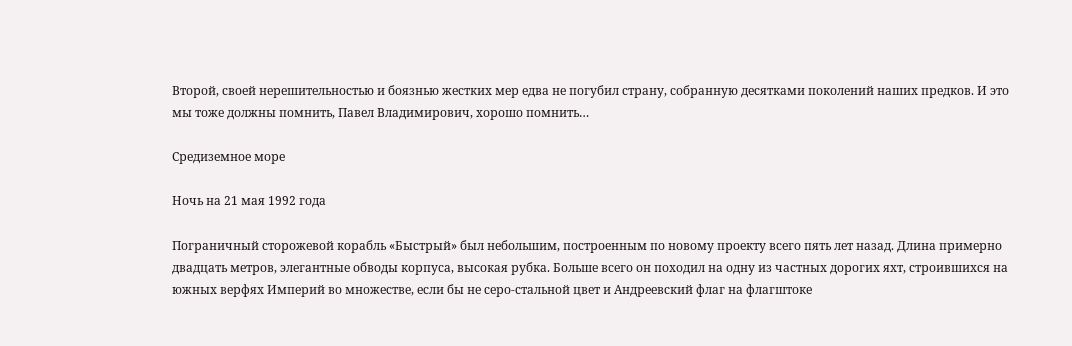Второй, своей нерешительностью и боязнью жестких мер едва не погубил страну, собранную десятками поколений наших предков. И это мы тоже должны помнить, Павел Владимирович, хорошо помнить…

Средиземное море

Ночь на 21 мая 1992 года

Пограничный сторожевой корабль «Быстрый» был небольшим, построенным по новому проекту всего пять лет назад. Длина примерно двадцать метров, элегантные обводы корпуса, высокая рубка. Больше всего он походил на одну из частных дорогих яхт, строившихся на южных верфях Империй во множестве, если бы не серо-стальной цвет и Андреевский флаг на флагштоке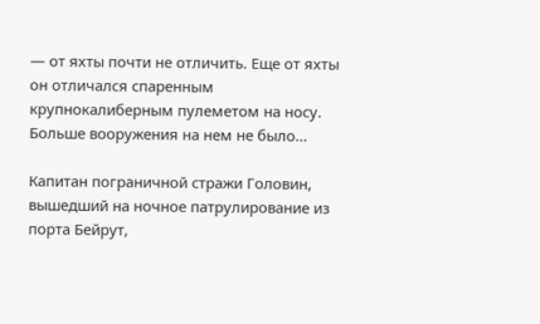— от яхты почти не отличить. Еще от яхты он отличался спаренным крупнокалиберным пулеметом на носу. Больше вооружения на нем не было…

Капитан пограничной стражи Головин, вышедший на ночное патрулирование из порта Бейрут,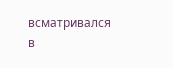всматривался в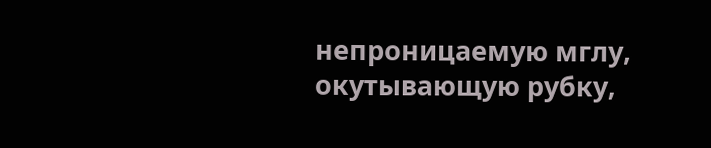непроницаемую мглу, окутывающую рубку,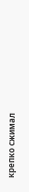крепко сжимал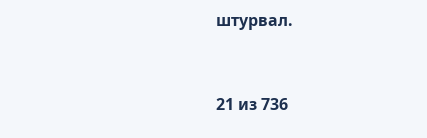штурвал.



21 из 736